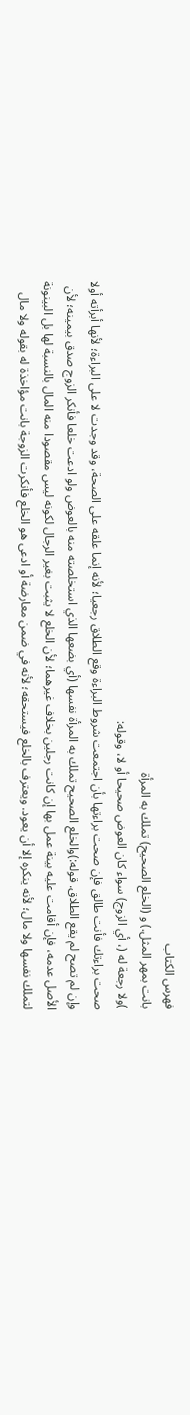فهرس الكتاب
بانت بمهر المثل.) و (الخلع الصحيح) تملك به المرأة
)ولا رجعة له (، أي الزوج) سواء كان العوض صحيحا أو لا، وقوله:
صحت براءتك فأنت طالق فإن صحت براءتها بأن اجتمعت شروط البراءة وقع الطلاق رجعيا؛ لأنه إنما علقه على الصحة، وقد وجدت لا على البراءة؛ لأنها أبرأته أولا وإن لم تصح لم يقع الطلاق. قوله:)والخلع الصحيح تملك به المرأة نفسها (أي بضعها الذي استخلصته منه بالعوض ولو ادعت خلعا فأنكر الزوج صدق بيمينه؛ لأن الأصل عدمه، فإن أقامت عليه بينة عمل بها إن كانت رجلين بخلاف غيرهما؛ لأن الخلع لا يثبت بغير الرجال لكونه ليس مقصودا منه المال بالنسبة لها بل البينونة لتملك نفسها ولا مال؛ لأنه ينكره إلا أن يعود. ويعترف بالخلع فيستحقه؛ لأنه في ضمن معارضة أو ادعى هو الخلع فأنكرت الزوجة بانت مؤاخذة له بقوله ولا مال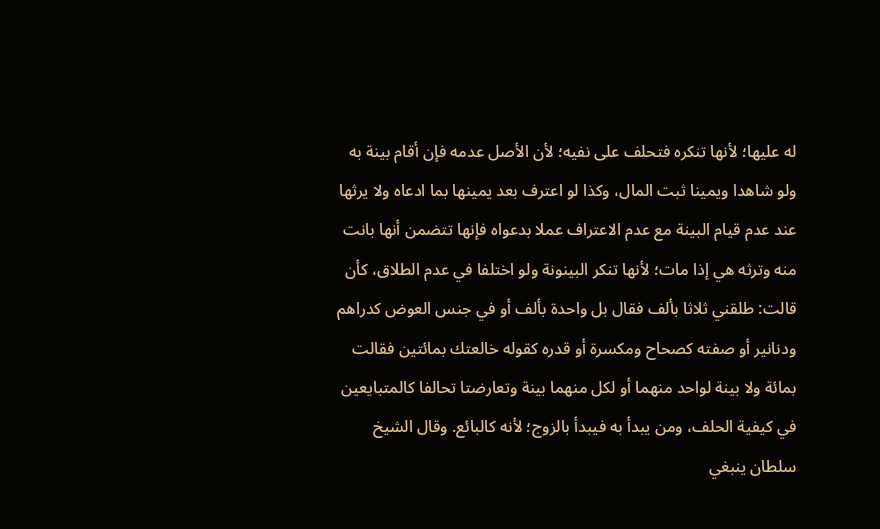له عليها؛ لأنها تنكره فتحلف على نفيه؛ لأن الأصل عدمه فإن أقام بينة به ولو شاهدا ويمينا ثبت المال، وكذا لو اعترف بعد يمينها بما ادعاه ولا يرثها عند عدم قيام البينة مع عدم الاعتراف عملا بدعواه فإنها تتضمن أنها بانت منه وترثه هي إذا مات؛ لأنها تنكر البينونة ولو اختلفا في عدم الطلاق، كأن قالت: طلقني ثلاثا بألف فقال بل واحدة بألف أو في جنس العوض كدراهم ودنانير أو صفته كصحاح ومكسرة أو قدره كقوله خالعتك بمائتين فقالت بمائة ولا بينة لواحد منهما أو لكل منهما بينة وتعارضتا تحالفا كالمتبايعين في كيفية الحلف، ومن يبدأ به فيبدأ بالزوج؛ لأنه كالبائع. وقال الشيخ سلطان ينبغي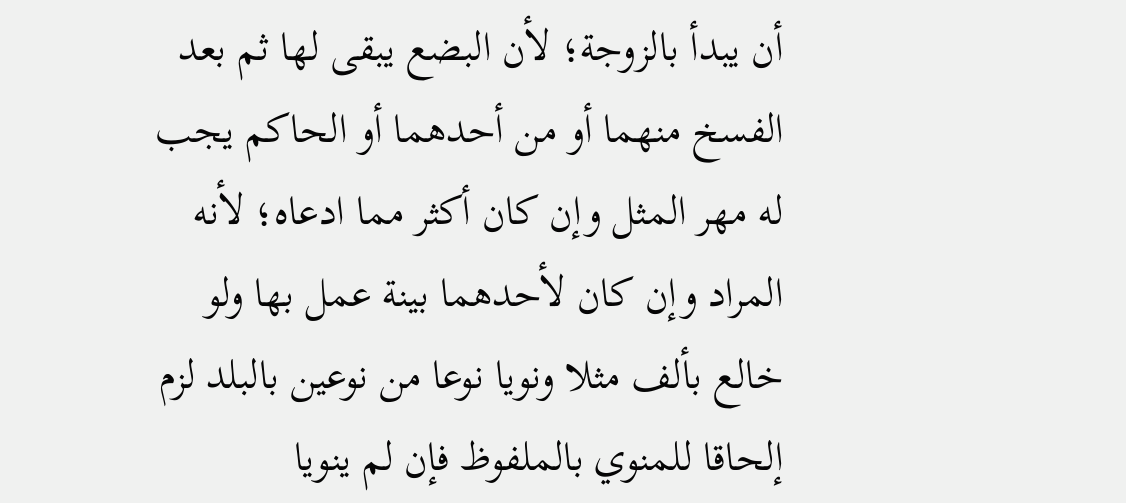أن يبدأ بالزوجة؛ لأن البضع يبقى لها ثم بعد الفسخ منهما أو من أحدهما أو الحاكم يجب له مهر المثل وإن كان أكثر مما ادعاه؛ لأنه المراد وإن كان لأحدهما بينة عمل بها ولو خالع بألف مثلا ونويا نوعا من نوعين بالبلد لزم إلحاقا للمنوي بالملفوظ فإن لم ينويا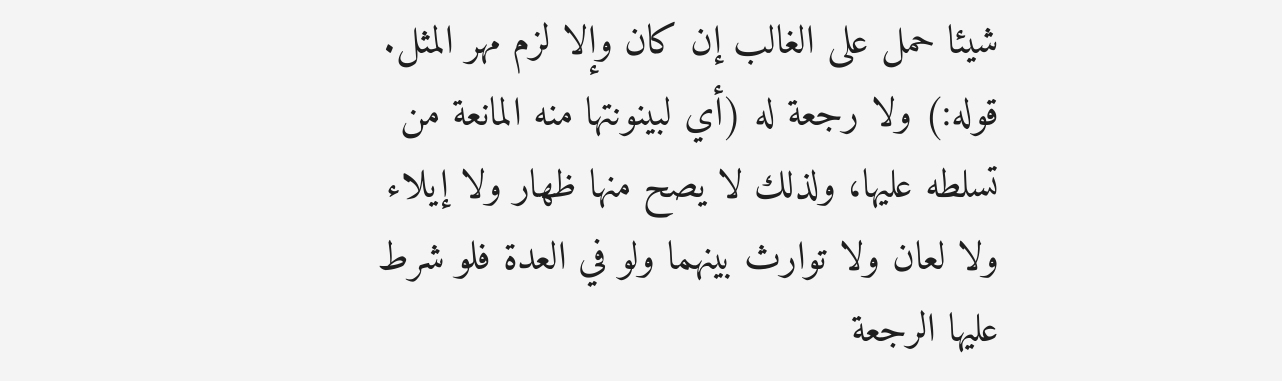شيئا حمل على الغالب إن كان وإلا لزم مهر المثل. قوله:) ولا رجعة له (أي لبينونتها منه المانعة من تسلطه عليها، ولذلك لا يصح منها ظهار ولا إيلاء ولا لعان ولا توارث بينهما ولو في العدة فلو شرط عليها الرجعة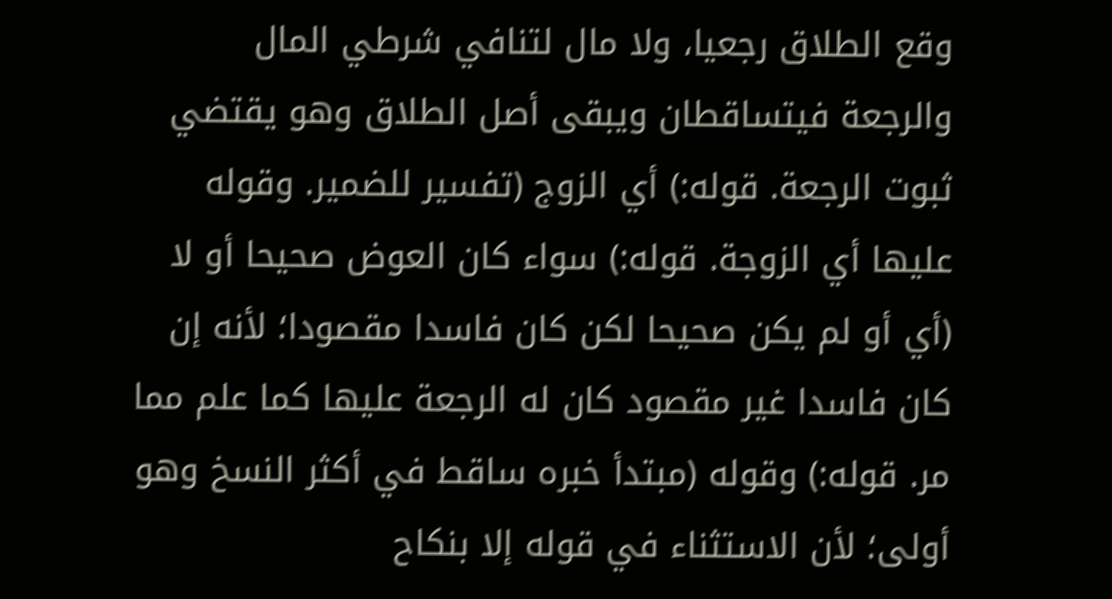وقع الطلاق رجعيا، ولا مال لتنافي شرطي المال والرجعة فيتساقطان ويبقى أصل الطلاق وهو يقتضي ثبوت الرجعة. قوله:) أي الزوج (تفسير للضمير. وقوله عليها أي الزوجة. قوله:) سواء كان العوض صحيحا أو لا (أي أو لم يكن صحيحا لكن كان فاسدا مقصودا؛ لأنه إن كان فاسدا غير مقصود كان له الرجعة عليها كما علم مما مر. قوله:) وقوله (مبتدأ خبره ساقط في أكثر النسخ وهو أولى؛ لأن الاستثناء في قوله إلا بنكاح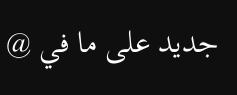جديد على ما في @